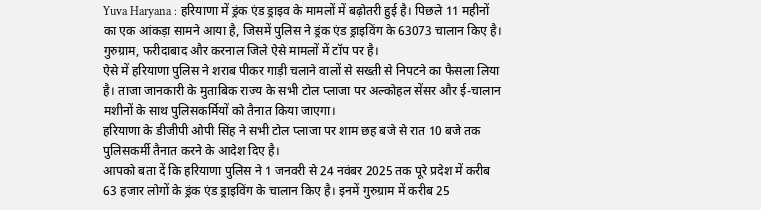Yuva Haryana : हरियाणा में ड्रंक एंड ड्राइव के मामलों में बढ़ोतरी हुई है। पिछले 11 महीनों का एक आंकड़ा सामने आया है, जिसमें पुलिस ने ड्रंक एंड ड्राइविंग के 63073 चालान किए है। गुरुग्राम, फरीदाबाद और करनाल जिले ऐसे मामलों में टॉप पर है।
ऐसे में हरियाणा पुलिस ने शराब पीकर गाड़ी चलाने वालों से सख्ती से निपटने का फैसला लिया है। ताजा जानकारी के मुताबिक राज्य के सभी टोल प्लाजा पर अल्कोहल सेंसर और ई-चालान मशीनों के साथ पुलिसकर्मियों को तैनात किया जाएगा।
हरियाणा के डीजीपी ओपी सिंह ने सभी टोल प्लाजा पर शाम छह बजे से रात 10 बजे तक पुलिसकर्मी तैनात करने के आदेश दिए है।
आपको बता दें कि हरियाणा पुलिस ने 1 जनवरी से 24 नवंबर 2025 तक पूरे प्रदेश में करीब 63 हजार लोगों के ड्रंक एंड ड्राइविंग के चालान किए है। इनमें गुरुग्राम में करीब 25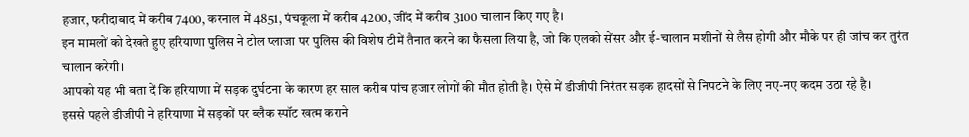हजार, फरीदाबाद में करीब 7400, करनाल में 4851, पंचकूला में करीब 4200, जींद में करीब 3100 चालान किए गए है।
इन मामलों को देखते हुए हरियाणा पुलिस ने टोल प्लाजा पर पुलिस की विशेष टीमें तैनात करने का फैसला लिया है, जो कि एलको सेंसर और ई-चालान मशीनों से लैस होगी और मौके पर ही जांच कर तुरंत चालान करेगी।
आपको यह भी बता दें कि हरियाणा में सड़क दुर्घटना के कारण हर साल करीब पांच हजार लोगों की मौत होती है। ऐसे में डीजीपी निरंतर सड़क हादसों से निपटने के लिए नए-नए कदम उठा रहे है।
इससे पहले डीजीपी ने हरियाणा में सड़कों पर ब्लैक स्पॉट खत्म कराने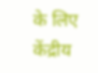के लिए केंद्रीय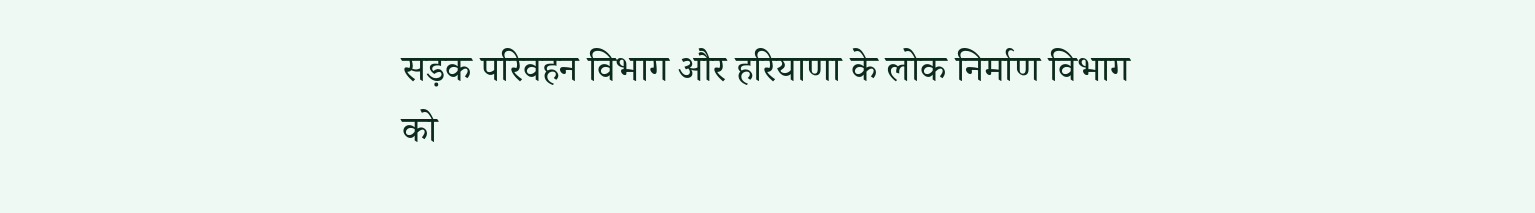सड़क परिवहन विभाग और हरियाणा के लोक निर्माण विभाग को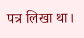पत्र लिखा था।